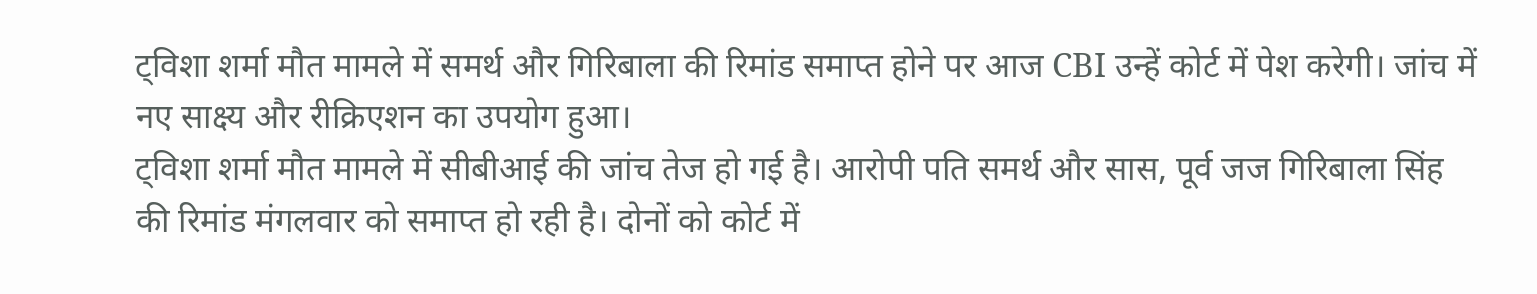ट्विशा शर्मा मौत मामले में समर्थ और गिरिबाला की रिमांड समाप्त होने पर आज CBI उन्हें कोर्ट में पेश करेगी। जांच में नए साक्ष्य और रीक्रिएशन का उपयोग हुआ।
ट्विशा शर्मा मौत मामले में सीबीआई की जांच तेज हो गई है। आरोपी पति समर्थ और सास, पूर्व जज गिरिबाला सिंह की रिमांड मंगलवार को समाप्त हो रही है। दोनों को कोर्ट में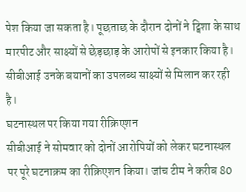पेश किया जा सकता है। पूछताछ के दौरान दोनों ने ट्विशा के साथ मारपीट और साक्ष्यों से छेड़छाड़ के आरोपों से इनकार किया है। सीबीआई उनके बयानों का उपलब्ध साक्ष्यों से मिलान कर रही है।
घटनास्थल पर किया गया रीक्रिएशन
सीबीआई ने सोमवार को दोनों आरोपियों को लेकर घटनास्थल पर पूरे घटनाक्रम का रीक्रिएशन किया। जांच टीम ने करीब 80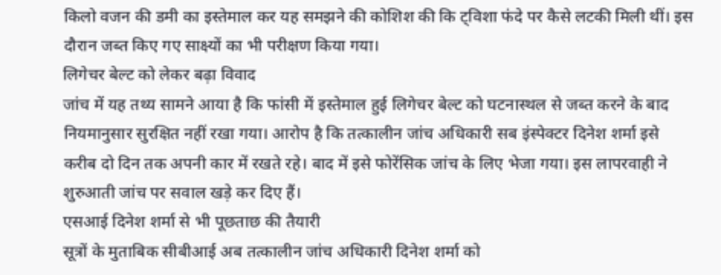किलो वजन की डमी का इस्तेमाल कर यह समझने की कोशिश की कि ट्विशा फंदे पर कैसे लटकी मिली थीं। इस दौरान जब्त किए गए साक्ष्यों का भी परीक्षण किया गया।
लिगेचर बेल्ट को लेकर बढ़ा विवाद
जांच में यह तथ्य सामने आया है कि फांसी में इस्तेमाल हुई लिगेचर बेल्ट को घटनास्थल से जब्त करने के बाद नियमानुसार सुरक्षित नहीं रखा गया। आरोप है कि तत्कालीन जांच अधिकारी सब इंस्पेक्टर दिनेश शर्मा इसे करीब दो दिन तक अपनी कार में रखते रहे। बाद में इसे फोरेंसिक जांच के लिए भेजा गया। इस लापरवाही ने शुरुआती जांच पर सवाल खड़े कर दिए हैं।
एसआई दिनेश शर्मा से भी पूछताछ की तैयारी
सूत्रों के मुताबिक सीबीआई अब तत्कालीन जांच अधिकारी दिनेश शर्मा को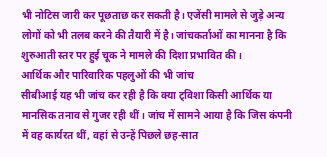भी नोटिस जारी कर पूछताछ कर सकती है। एजेंसी मामले से जुड़े अन्य लोगों को भी तलब करने की तैयारी में है। जांचकर्ताओं का मानना है कि शुरुआती स्तर पर हुई चूक ने मामले की दिशा प्रभावित की।
आर्थिक और पारिवारिक पहलुओं की भी जांच
सीबीआई यह भी जांच कर रही है कि क्या ट्विशा किसी आर्थिक या मानसिक तनाव से गुजर रही थीं। जांच में सामने आया है कि जिस कंपनी में वह कार्यरत थीं, वहां से उन्हें पिछले छह-सात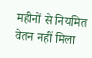महीनों से नियमित वेतन नहीं मिला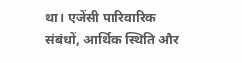था। एजेंसी पारिवारिक संबंधों, आर्थिक स्थिति और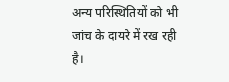अन्य परिस्थितियों को भी जांच के दायरे में रख रही है।